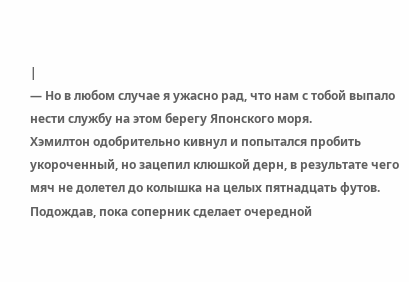|
— Но в любом случае я ужасно рад, что нам с тобой выпало нести службу на этом берегу Японского моря.
Хэмилтон одобрительно кивнул и попытался пробить укороченный, но зацепил клюшкой дерн, в результате чего мяч не долетел до колышка на целых пятнадцать футов. Подождав, пока соперник сделает очередной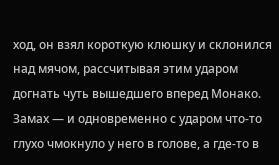ход, он взял короткую клюшку и склонился над мячом, рассчитывая этим ударом догнать чуть вышедшего вперед Монако. Замах — и одновременно с ударом что-то глухо чмокнуло у него в голове, а где-то в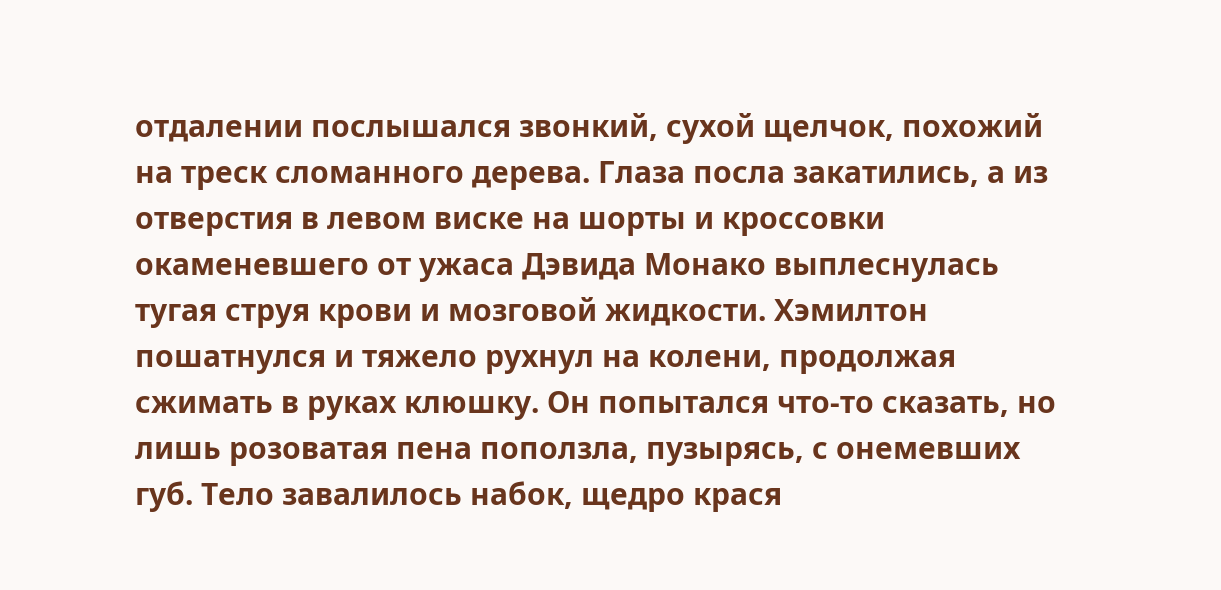отдалении послышался звонкий, сухой щелчок, похожий на треск сломанного дерева. Глаза посла закатились, а из отверстия в левом виске на шорты и кроссовки окаменевшего от ужаса Дэвида Монако выплеснулась тугая струя крови и мозговой жидкости. Хэмилтон пошатнулся и тяжело рухнул на колени, продолжая сжимать в руках клюшку. Он попытался что-то сказать, но лишь розоватая пена поползла, пузырясь, с онемевших губ. Тело завалилось набок, щедро крася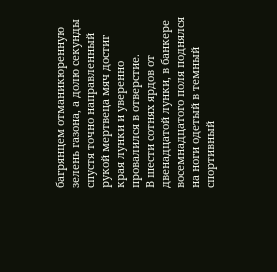багрянцем отманикюренную зелень газона, а долю секунды спустя точно направленный рукой мертвеца мяч достиг края лунки и уверенно провалился в отверстие.
В шести сотнях ярдов от двенадцатой лунки, в банкере восемнадцатого поля поднялся на ноги одетый в темный спортивный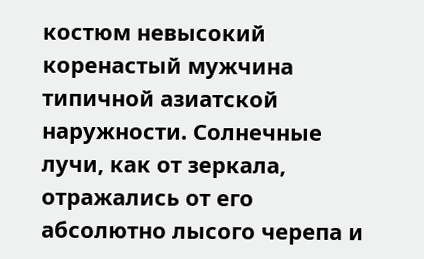костюм невысокий коренастый мужчина типичной азиатской наружности. Солнечные лучи, как от зеркала, отражались от его абсолютно лысого черепа и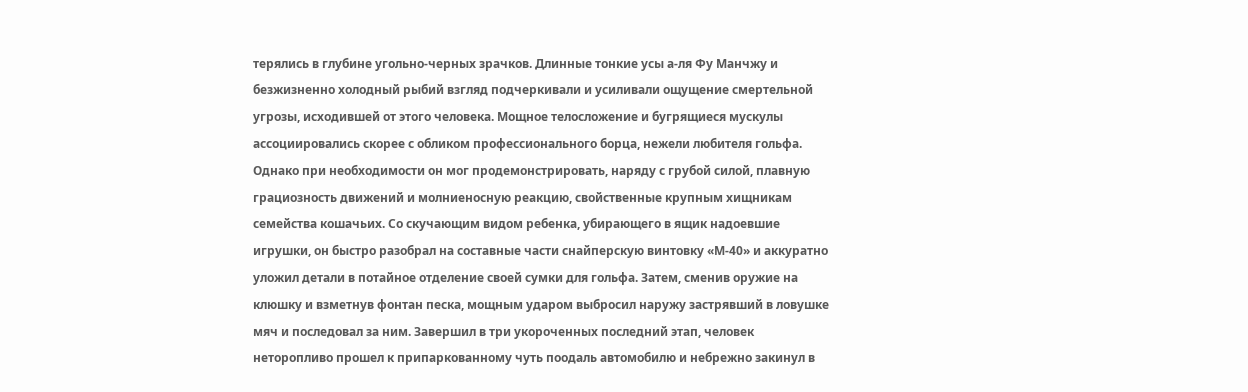терялись в глубине угольно-черных зрачков. Длинные тонкие усы а-ля Фу Манчжу и безжизненно холодный рыбий взгляд подчеркивали и усиливали ощущение смертельной угрозы, исходившей от этого человека. Мощное телосложение и бугрящиеся мускулы ассоциировались скорее с обликом профессионального борца, нежели любителя гольфа. Однако при необходимости он мог продемонстрировать, наряду с грубой силой, плавную грациозность движений и молниеносную реакцию, свойственные крупным хищникам семейства кошачьих. Со скучающим видом ребенка, убирающего в ящик надоевшие игрушки, он быстро разобрал на составные части снайперскую винтовку «М-40» и аккуратно уложил детали в потайное отделение своей сумки для гольфа. Затем, сменив оружие на клюшку и взметнув фонтан песка, мощным ударом выбросил наружу застрявший в ловушке мяч и последовал за ним. Завершил в три укороченных последний этап, человек неторопливо прошел к припаркованному чуть поодаль автомобилю и небрежно закинул в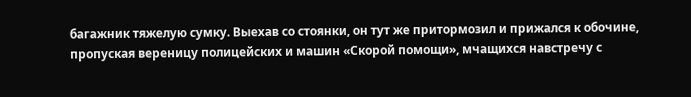багажник тяжелую сумку. Выехав со стоянки, он тут же притормозил и прижался к обочине, пропуская вереницу полицейских и машин «Скорой помощи», мчащихся навстречу с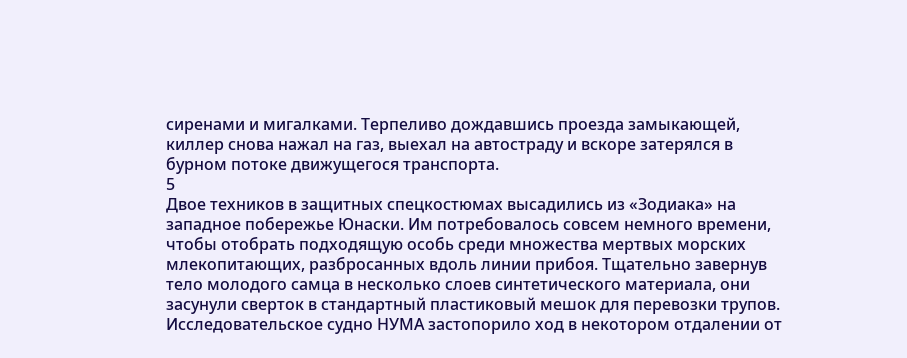сиренами и мигалками. Терпеливо дождавшись проезда замыкающей, киллер снова нажал на газ, выехал на автостраду и вскоре затерялся в бурном потоке движущегося транспорта.
5
Двое техников в защитных спецкостюмах высадились из «Зодиака» на западное побережье Юнаски. Им потребовалось совсем немного времени, чтобы отобрать подходящую особь среди множества мертвых морских млекопитающих, разбросанных вдоль линии прибоя. Тщательно завернув тело молодого самца в несколько слоев синтетического материала, они засунули сверток в стандартный пластиковый мешок для перевозки трупов. Исследовательское судно НУМА застопорило ход в некотором отдалении от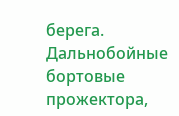берега. Дальнобойные бортовые прожектора,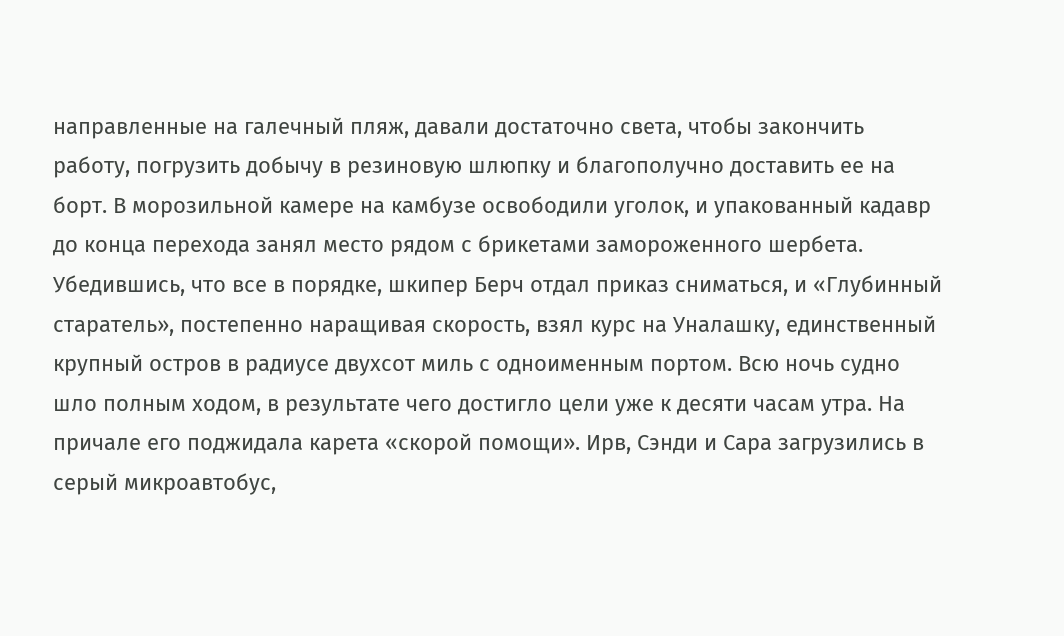направленные на галечный пляж, давали достаточно света, чтобы закончить работу, погрузить добычу в резиновую шлюпку и благополучно доставить ее на борт. В морозильной камере на камбузе освободили уголок, и упакованный кадавр до конца перехода занял место рядом с брикетами замороженного шербета.
Убедившись, что все в порядке, шкипер Берч отдал приказ сниматься, и «Глубинный старатель», постепенно наращивая скорость, взял курс на Уналашку, единственный крупный остров в радиусе двухсот миль с одноименным портом. Всю ночь судно шло полным ходом, в результате чего достигло цели уже к десяти часам утра. На причале его поджидала карета «скорой помощи». Ирв, Сэнди и Сара загрузились в серый микроавтобус,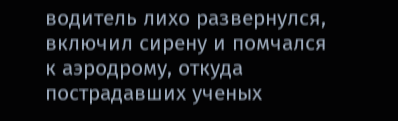водитель лихо развернулся, включил сирену и помчался к аэродрому, откуда пострадавших ученых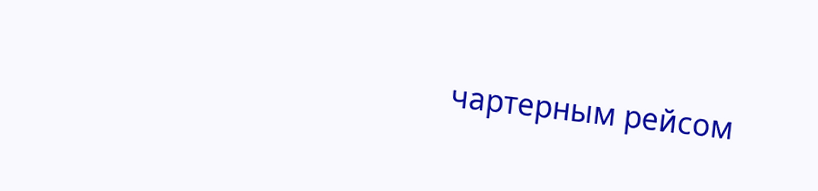чартерным рейсом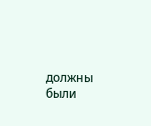должны были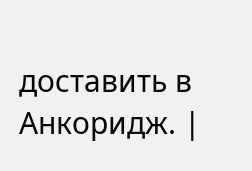доставить в Анкоридж. |